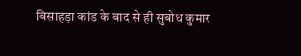बिसाहड़ा कांड के बाद से ही सुबोध कुमार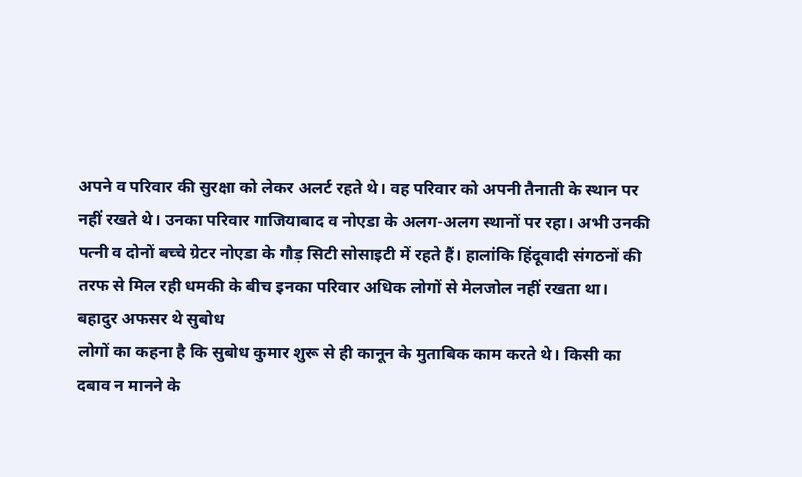अपने व परिवार की सुरक्षा को लेकर अलर्ट रहते थे। वह परिवार को अपनी तैनाती के स्थान पर नहीं रखते थे। उनका परिवार गाजियाबाद व नोएडा के अलग-अलग स्थानों पर रहा। अभी उनकी पत्नी व दोनों बच्चे ग्रेटर नोएडा के गौड़ सिटी सोसाइटी में रहते हैं। हालांकि हिंदूवादी संगठनों की तरफ से मिल रही धमकी के बीच इनका परिवार अधिक लोगों से मेलजोल नहीं रखता था।
बहादुर अफसर थे सुबोध
लोगों का कहना है कि सुबोध कुमार शुरू से ही कानून के मुताबिक काम करते थे। किसी का दबाव न मानने के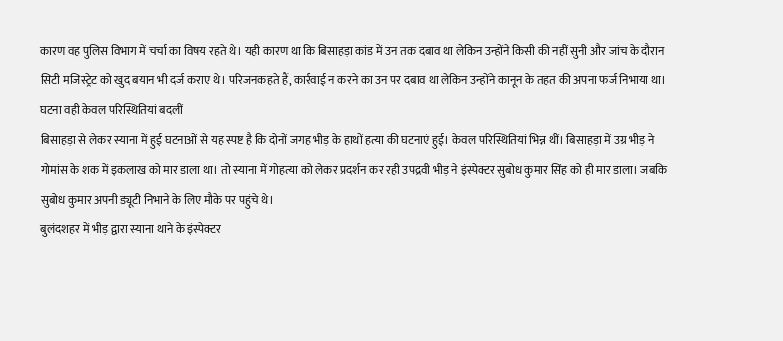कारण वह पुलिस विभाग में चर्चा का विषय रहते थे। यही कारण था कि बिसाहड़ा कांड में उन तक दबाव था लेकिन उन्होंने किसी की नहीं सुनी और जांच के दौरान सिटी मजिस्ट्रेट को खुद बयान भी दर्ज कराए थे। परिजनकहते हैं, कार्रवाई न करने का उन पर दबाव था लेकिन उन्होंने कानून के तहत की अपना फर्ज निभाया था।
घटना वही केवल परिस्थितियां बदलीं
बिसाहड़ा से लेकर स्याना में हुई घटनाओं से यह स्पष्ट है कि दोनों जगह भीड़ के हाथों हत्या की घटनाएं हुई। केवल परिस्थितियां भिन्न थीं। बिसाहड़ा में उग्र भीड़ ने गोमांस के शक में इकलाख को मार डाला था। तो स्याना में गोहत्या को लेकर प्रदर्शन कर रही उपद्रवी भीड़ ने इंस्पेक्टर सुबोध कुमार सिंह को ही मार डाला। जबकि सुबोध कुमार अपनी ड्यूटी निभाने के लिए मौके पर पहुंचे थे।
बुलंदशहर में भीड़ द्वारा स्याना थाने के इंस्पेक्टर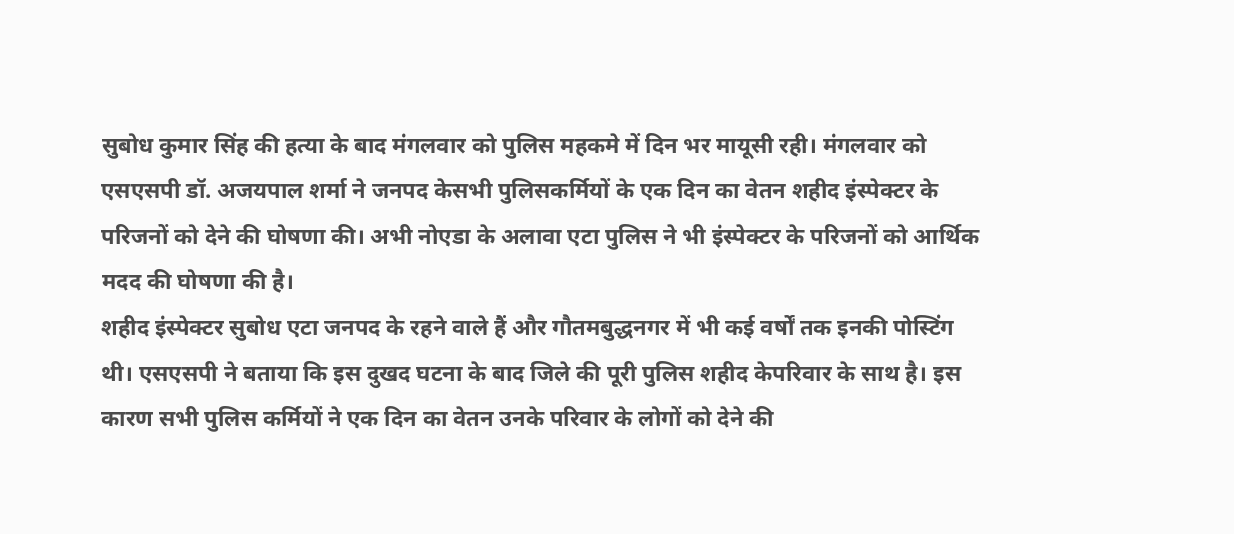सुबोध कुमार सिंह की हत्या के बाद मंगलवार को पुलिस महकमे में दिन भर मायूसी रही। मंगलवार को एसएसपी डॉ. अजयपाल शर्मा ने जनपद केसभी पुलिसकर्मियों के एक दिन का वेतन शहीद इंस्पेक्टर के परिजनों को देने की घोषणा की। अभी नोएडा के अलावा एटा पुलिस ने भी इंस्पेक्टर के परिजनों को आर्थिक मदद की घोषणा की है।
शहीद इंस्पेक्टर सुबोध एटा जनपद के रहने वाले हैं और गौतमबुद्धनगर में भी कई वर्षों तक इनकी पोस्टिंग थी। एसएसपी ने बताया कि इस दुखद घटना के बाद जिले की पूरी पुलिस शहीद केपरिवार के साथ है। इस कारण सभी पुलिस कर्मियों ने एक दिन का वेतन उनके परिवार के लोगों को देने की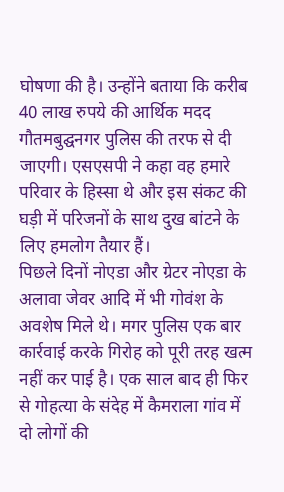घोषणा की है। उन्होंने बताया कि करीब 40 लाख रुपये की आर्थिक मदद गौतमबुद्घनगर पुलिस की तरफ से दी जाएगी। एसएसपी ने कहा वह हमारे परिवार के हिस्सा थे और इस संकट की घड़ी में परिजनों के साथ दुख बांटने के लिए हमलोग तैयार हैं।
पिछले दिनों नोएडा और ग्रेटर नोएडा के अलावा जेवर आदि में भी गोवंश के अवशेष मिले थे। मगर पुलिस एक बार कार्रवाई करके गिरोह को पूरी तरह खत्म नहीं कर पाई है। एक साल बाद ही फिर से गोहत्या के संदेह में कैमराला गांव में दो लोगों की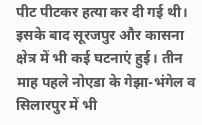पीट पीटकर हत्या कर दी गई थी। इसके बाद सूरजपुर और कासना क्षेत्र में भी कई घटनाएं हुई। तीन माह पहले नोएडा के गेझा-भंगेल व सिलारपुर में भी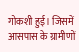गोकशी हुई। जिसमें आसपास के ग्रामीणों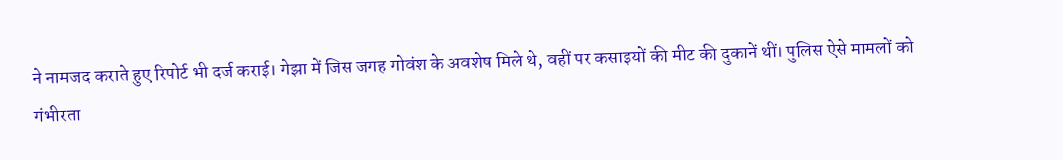ने नामजद कराते हुए रिपोर्ट भी दर्ज कराई। गेझा में जिस जगह गोवंश के अवशेष मिले थे, वहीं पर कसाइयों की मीट की दुकानें थीं। पुलिस ऐसे मामलों को गंभीरता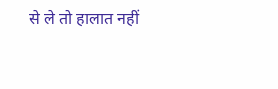से ले तो हालात नहीं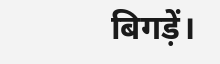बिगड़ें।